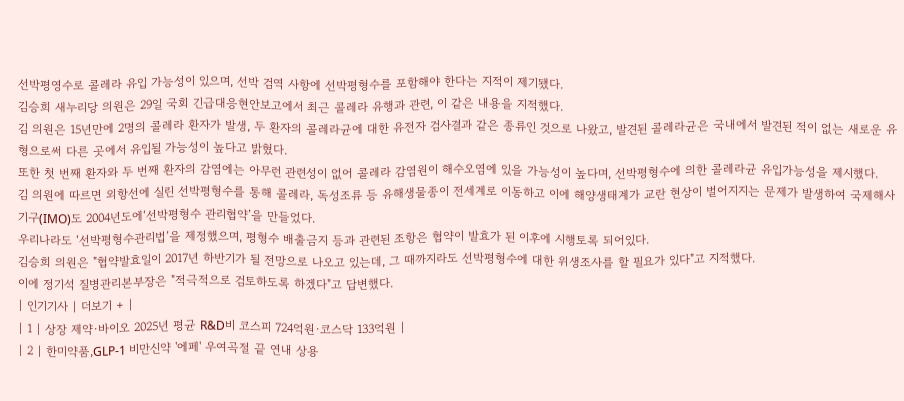선박평영수로 콜레라 유입 가능성이 있으며, 선박 검역 사항에 선박평형수를 포함해야 한다는 지적이 제기됐다.
김승희 새누리당 의원은 29일 국회 긴급대응현안보고에서 최근 콜레라 유행과 관련, 이 같은 내용을 지적했다.
김 의원은 15년만에 2명의 콜레라 환자가 발생, 두 환자의 콜레라균에 대한 유전자 검사결과 같은 종류인 것으로 나왔고, 발견된 콜레라균은 국내에서 발견된 적이 없는 새로운 유형으로써 다른 곳에서 유입될 가능성이 높다고 밝혔다.
또한 첫 번째 환자와 두 번째 환자의 감염에는 아무런 관련성이 없어 콜레라 감염원이 해수오염에 있을 가능성이 높다며, 선박평형수에 의한 콜레라균 유입가능성을 제시했다.
김 의원에 따르면 외항선에 실린 선박평형수를 통해 콜레라, 독성조류 등 유해생물종이 전세계로 이동하고 이에 해양생태계가 교란 현상이 벌어지지는 문제가 발생하여 국제해사기구(IMO)도 2004년도에‘선박평형수 관리협약’을 만들었다.
우리나라도 ‘선박평형수관리법’을 제정했으며, 평형수 배출금지 등과 관련된 조항은 협약이 발효가 된 이후에 시행토록 되어있다.
김승희 의원은 "협약발효일이 2017년 하반기가 될 전망으로 나오고 있는데, 그 때까지라도 선박평형수에 대한 위생조사를 할 필요가 있다"고 지적했다.
이에 정기석 질병관리본부장은 "적극적으로 검토하도록 하겠다"고 답변했다.
| 인기기사 | 더보기 + |
| 1 | 상장 제약·바이오 2025년 평균 R&D비 코스피 724억원·코스닥 133억원 |
| 2 | 한미약품,GLP-1 비만신약 '에페' 우여곡절 끝 연내 상용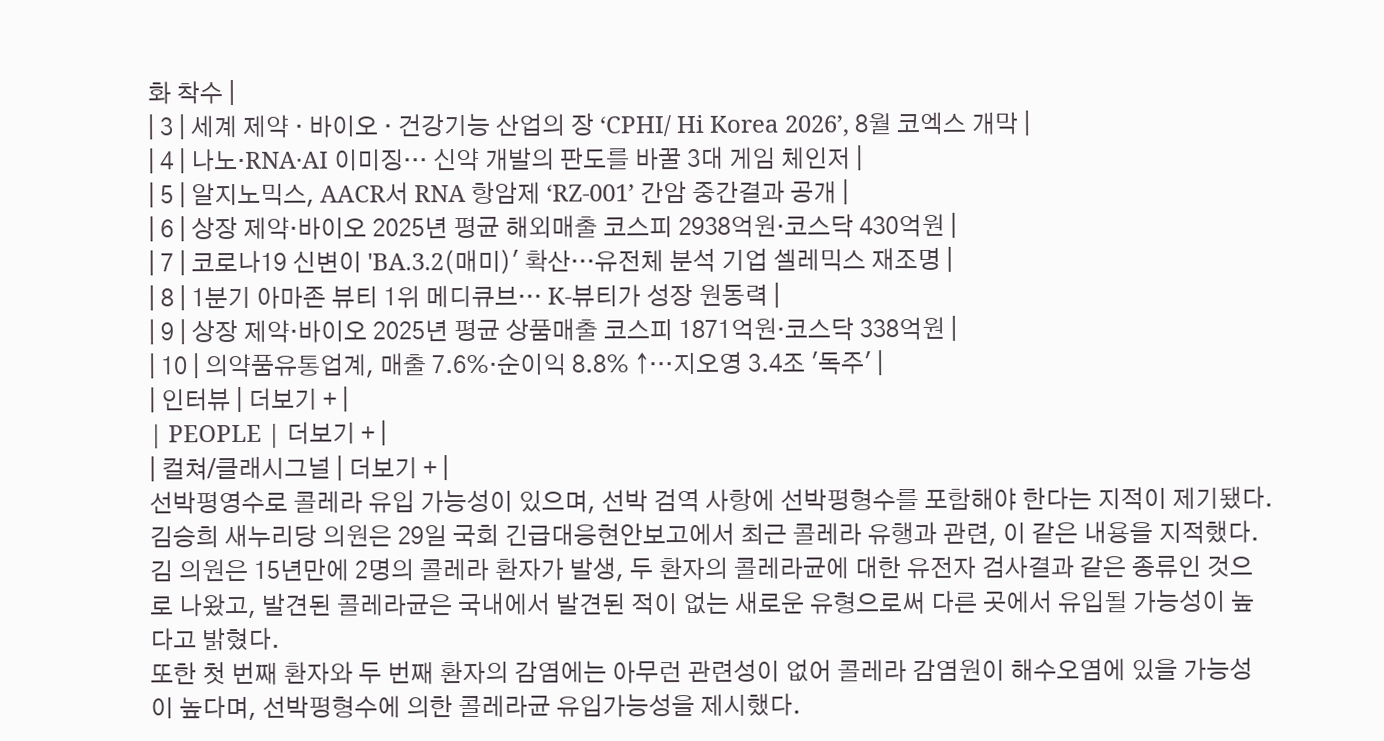화 착수 |
| 3 | 세계 제약 · 바이오 · 건강기능 산업의 장 ‘CPHI/ Hi Korea 2026’, 8월 코엑스 개막 |
| 4 | 나노·RNA·AI 이미징… 신약 개발의 판도를 바꿀 3대 게임 체인저 |
| 5 | 알지노믹스, AACR서 RNA 항암제 ‘RZ-001’ 간암 중간결과 공개 |
| 6 | 상장 제약·바이오 2025년 평균 해외매출 코스피 2938억원·코스닥 430억원 |
| 7 | 코로나19 신변이 'BA.3.2(매미)' 확산…유전체 분석 기업 셀레믹스 재조명 |
| 8 | 1분기 아마존 뷰티 1위 메디큐브… K-뷰티가 성장 원동력 |
| 9 | 상장 제약·바이오 2025년 평균 상품매출 코스피 1871억원·코스닥 338억원 |
| 10 | 의약품유통업계, 매출 7.6%·순이익 8.8% ↑…지오영 3.4조 '독주' |
| 인터뷰 | 더보기 + |
| PEOPLE | 더보기 + |
| 컬쳐/클래시그널 | 더보기 + |
선박평영수로 콜레라 유입 가능성이 있으며, 선박 검역 사항에 선박평형수를 포함해야 한다는 지적이 제기됐다.
김승희 새누리당 의원은 29일 국회 긴급대응현안보고에서 최근 콜레라 유행과 관련, 이 같은 내용을 지적했다.
김 의원은 15년만에 2명의 콜레라 환자가 발생, 두 환자의 콜레라균에 대한 유전자 검사결과 같은 종류인 것으로 나왔고, 발견된 콜레라균은 국내에서 발견된 적이 없는 새로운 유형으로써 다른 곳에서 유입될 가능성이 높다고 밝혔다.
또한 첫 번째 환자와 두 번째 환자의 감염에는 아무런 관련성이 없어 콜레라 감염원이 해수오염에 있을 가능성이 높다며, 선박평형수에 의한 콜레라균 유입가능성을 제시했다.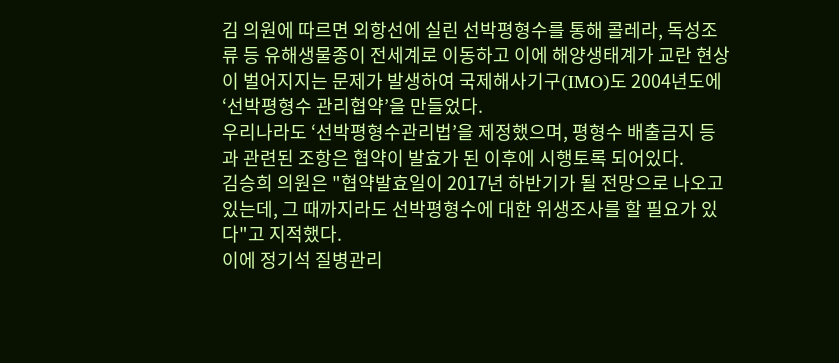김 의원에 따르면 외항선에 실린 선박평형수를 통해 콜레라, 독성조류 등 유해생물종이 전세계로 이동하고 이에 해양생태계가 교란 현상이 벌어지지는 문제가 발생하여 국제해사기구(IMO)도 2004년도에‘선박평형수 관리협약’을 만들었다.
우리나라도 ‘선박평형수관리법’을 제정했으며, 평형수 배출금지 등과 관련된 조항은 협약이 발효가 된 이후에 시행토록 되어있다.
김승희 의원은 "협약발효일이 2017년 하반기가 될 전망으로 나오고 있는데, 그 때까지라도 선박평형수에 대한 위생조사를 할 필요가 있다"고 지적했다.
이에 정기석 질병관리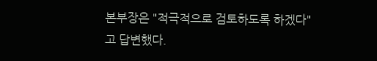본부장은 "적극적으로 검토하도록 하겠다"고 답변했다.